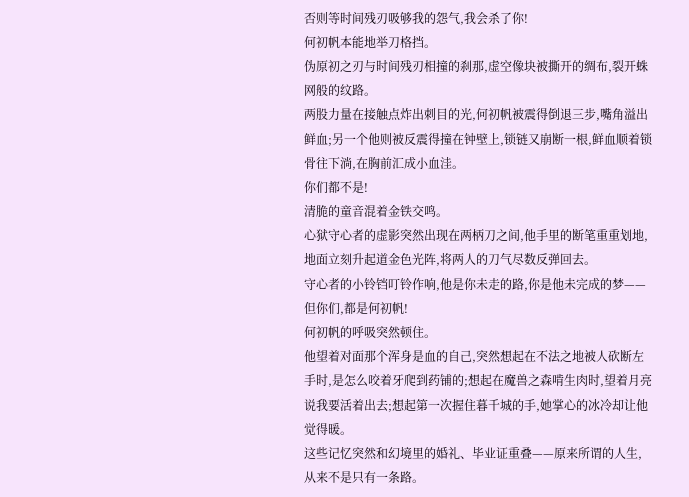否则等时间残刃吸够我的怨气,我会杀了你!
何初帆本能地举刀格挡。
伪原初之刃与时间残刃相撞的刹那,虚空像块被撕开的绸布,裂开蛛网般的纹路。
两股力量在接触点炸出刺目的光,何初帆被震得倒退三步,嘴角溢出鲜血;另一个他则被反震得撞在钟壁上,锁链又崩断一根,鲜血顺着锁骨往下淌,在胸前汇成小血洼。
你们都不是!
清脆的童音混着金铁交鸣。
心狱守心者的虚影突然出现在两柄刀之间,他手里的断笔重重划地,地面立刻升起道金色光阵,将两人的刀气尽数反弹回去。
守心者的小铃铛叮铃作响,他是你未走的路,你是他未完成的梦——但你们,都是何初帆!
何初帆的呼吸突然顿住。
他望着对面那个浑身是血的自己,突然想起在不法之地被人砍断左手时,是怎么咬着牙爬到药铺的;想起在魔兽之森啃生肉时,望着月亮说我要活着出去;想起第一次握住暮千城的手,她掌心的冰冷却让他觉得暖。
这些记忆突然和幻境里的婚礼、毕业证重叠——原来所谓的人生,从来不是只有一条路。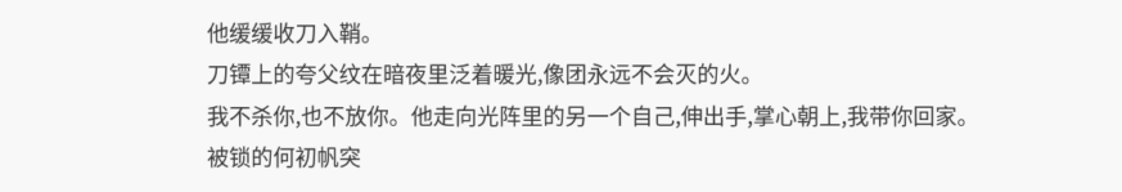他缓缓收刀入鞘。
刀镡上的夸父纹在暗夜里泛着暖光,像团永远不会灭的火。
我不杀你,也不放你。他走向光阵里的另一个自己,伸出手,掌心朝上,我带你回家。
被锁的何初帆突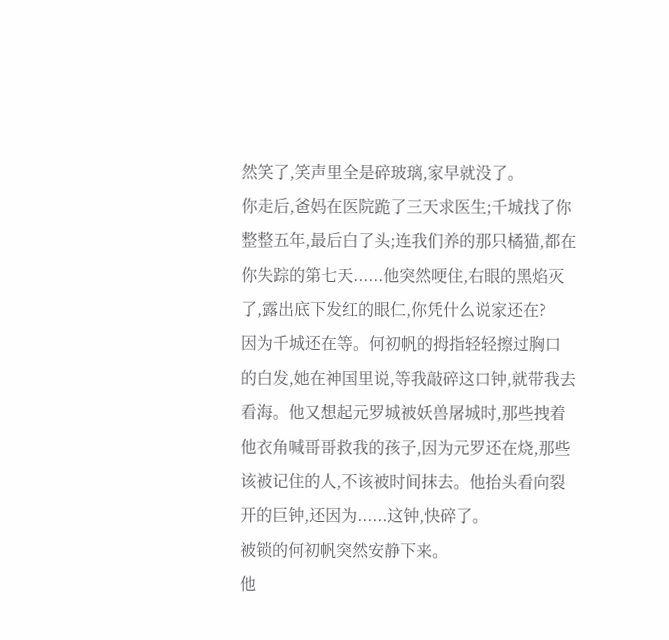然笑了,笑声里全是碎玻璃,家早就没了。
你走后,爸妈在医院跪了三天求医生;千城找了你整整五年,最后白了头;连我们养的那只橘猫,都在你失踪的第七天......他突然哽住,右眼的黑焰灭了,露出底下发红的眼仁,你凭什么说家还在?
因为千城还在等。何初帆的拇指轻轻擦过胸口的白发,她在神国里说,等我敲碎这口钟,就带我去看海。他又想起元罗城被妖兽屠城时,那些拽着他衣角喊哥哥救我的孩子,因为元罗还在烧,那些该被记住的人,不该被时间抹去。他抬头看向裂开的巨钟,还因为......这钟,快碎了。
被锁的何初帆突然安静下来。
他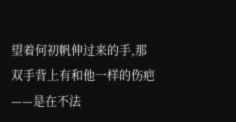望着何初帆伸过来的手,那双手背上有和他一样的伤疤——是在不法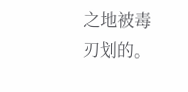之地被毒刃划的。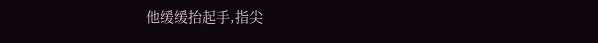他缓缓抬起手,指尖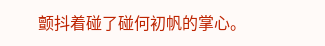颤抖着碰了碰何初帆的掌心。